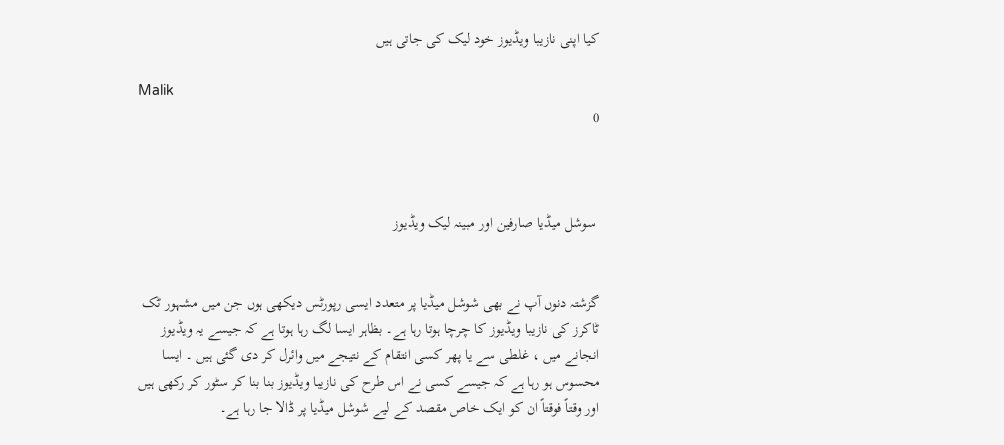کیا اپنی نازیبا ویڈیوز خود لیک کی جاتی ہیں

Malik
0



 سوشل میڈیا صارفین اور مبینہ لیک ویڈیوز


گزشتہ دنوں آپ نے بھی شوشل میڈیا پر متعدد ایسی رپورٹس دیکھی ہوں جن میں مشہور ٹک ٹاکرز کی نازیبا ویڈیوز کا چرچا ہوتا رہا ہے۔ بظاہر ایسا لگ رہا ہوتا ہے کہ جیسے یہ ویڈیوز انجانے میں ، غلطی سے یا پھر کسی انتقام کے نتیجے میں وائرل کر دی گئی ہیں ۔ ایسا محسوس ہو رہا ہے کہ جیسے کسی نے اس طرح کی نازیبا ویڈیوز بنا بنا کر سٹور کر رکھی ہیں اور وقتاً فوقتاً ان کو ایک خاص مقصد کے لیے شوشل میڈیا پر ڈالا جا رہا ہے۔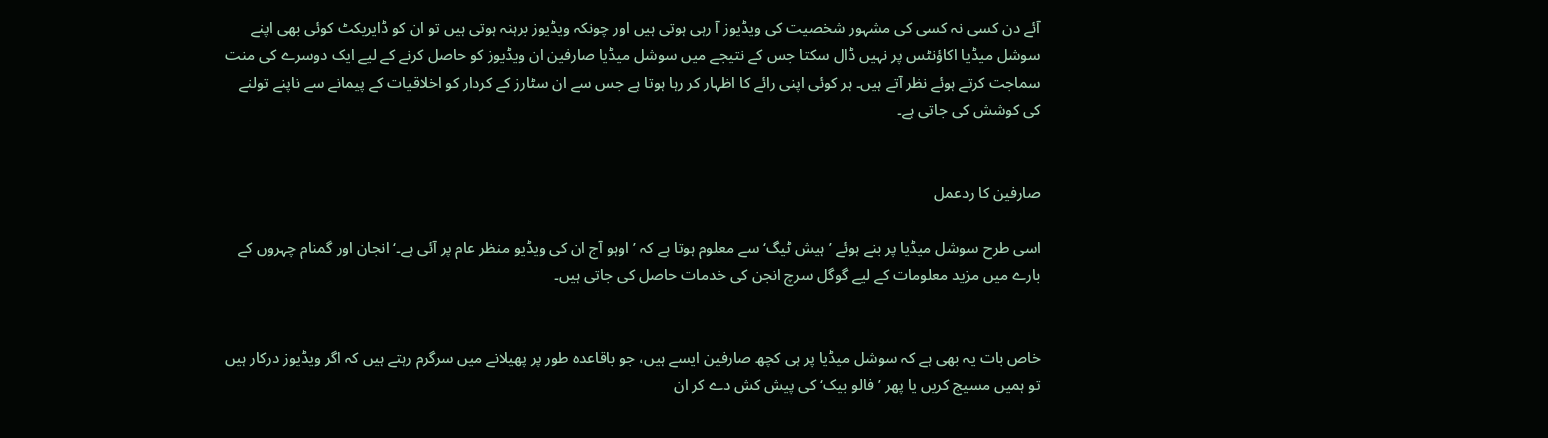آئے دن کسی نہ کسی کی مشہور شخصیت کی ویڈیوز آ رہی ہوتی ہیں اور چونکہ ویڈیوز برہنہ ہوتی ہیں تو ان کو ڈایریکٹ کوئی بھی اپنے سوشل میڈیا اکاؤنٹس پر نہیں ڈال سکتا جس کے نتیجے میں سوشل میڈیا صارفین ان ویڈیوز کو حاصل کرنے کے لیے ایک دوسرے کی منت سماجت کرتے ہوئے نظر آتے ہیں۔ ہر کوئی اپنی رائے کا اظہار کر رہا ہوتا ہے جس سے ان سٹارز کے کردار کو اخلاقیات کے پیمانے سے ناپنے تولنے کی کوشش کی جاتی ہے۔


صارفین کا ردعمل

اسی طرح سوشل میڈیا پر بنے ہوئے ’ہیش ٹیگ‘ سے معلوم ہوتا ہے کہ ’اوہو آج ان کی ویڈیو منظر عام پر آئی ہے۔‘ انجان اور گمنام چہروں کے بارے میں مزید معلومات کے لیے گوگل سرچ انجن کی خدمات حاصل کی جاتی ہیں۔


خاص بات یہ بھی ہے کہ سوشل میڈیا پر ہی کچھ صارفین ایسے ہیں، جو باقاعدہ طور پر پھیلانے میں سرگرم رہتے ہیں کہ اگر ویڈیوز درکار ہیں تو ہمیں مسیج کریں یا پھر ’فالو بیک‘ کی پیش کش دے کر ان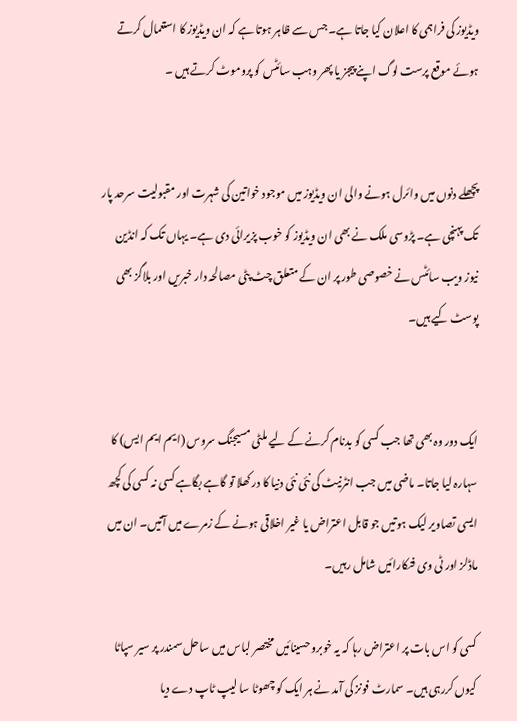ویڈیوز کی فراہمی کا اعلان کیا جاتا ہے۔ جس سے ظاہر ہوتا ہے کہ ان ویڈیوز کا استعمال کرتے ہوئے موقع پرست لوگ اپنے پیجز یا پھر وہب سائٹس کو پروموٹ کرتے ہیں ۔


پچھلے دنوں میں وائرل ہونے والی ان ویڈیوز میں موجود خواتین کی شہرت اور مقبولیت سرحد پار تک پہنچی ہے۔ پڑوسی ملک نے بھی ان ویڈیوز کو خوب پزیرائی دی ہے۔ یہاں تک کہ انڈین نیوز ویب سائٹس نے خصوصی طور پر ان کے متعلق چٹ پٹی مصالحہ دار خبریں اور بلاگز بھی پوسٹ کیے ہیں۔


ایک دور وہ بھی تھا جب کسی کو بدنام کرنے کے لیے ملٹی مسیجنگ سروس (ایم ایم ایس) کا سہارہ لیا جاتا۔ ماضی میں جب انٹرنیٹ کی نئی نئی دنیا کا در کھلا تو گاہے بگاہے کسی نہ کسی کی کچھ ایسی تصاویر لیک ہوتیں جو قابل اعتراض یا غیر اخلاقی ہونے کے زمرے میں آتیں۔ ان میں ماڈلز اور ٹی وی فنکارائیں شامل رہیں۔

کسی کو اس بات پر اعتراض رہا کہ یہ خوبرو حسینائیں مختصر لباس میں ساحل سمندر پر سیر سپاٹا کیوں کررہی ہیں۔ سمارٹ فونز کی آمد نے ہر ایک کو چھوٹا سا لیپ ٹاپ دے دیا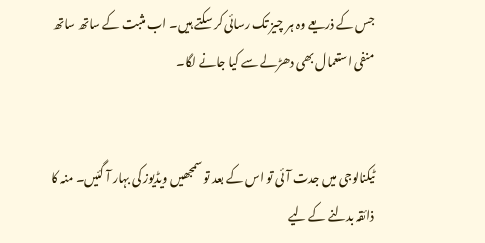جس کے ذریعے وہ ہر چیز تک رسائی کر سکتے ہیں۔ اب مثبت کے ساتھ ساتھ منفی استعمال بھی دھڑلے سے کیا جانے لگا۔


ٹیکنالوجی میں جدت آئی تو اس کے بعد تو سمجھیں ویڈیوز کی بہار آ گئیں۔ منہ کا ذائقہ بدلنے کے لیے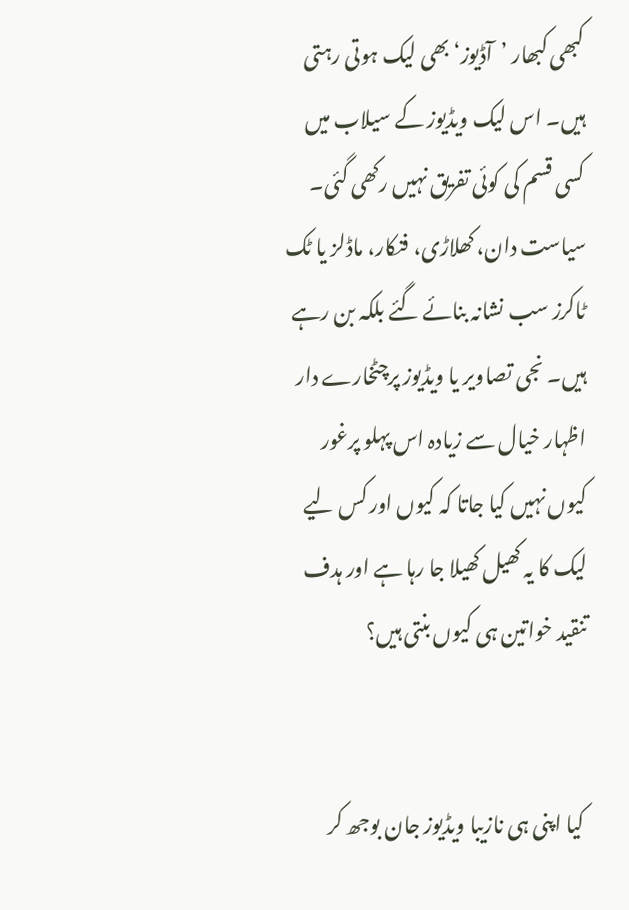کبھی کبھار ’آڈیوز‘ بھی لیک ہوتی رہتی ہیں۔ اس لیک ویڈیوز کے سیلاب میں کسی قسم کی کوئی تفریق نہیں رکھی گئی۔ سیاست دان، کھلاڑی، فنکار، ماڈلز یا ٹک ٹاکرز سب نشانہ بنائے گئے بلکہ بن رہے ہیں۔ نجی تصاویر یا ویڈیوز پرچٹخارے دار اظہار خیال سے زیادہ اس پہلو پرغور کیوں نہیں کیا جاتا کہ کیوں اور کس لیے لیک کا یہ کھیل کھیلا جا رہا ہے اور ہدف تنقید خواتین ہی کیوں بنتی ہیں؟


 کیا اپنی ہی نازیبا ویڈیوز جان بوجھ کر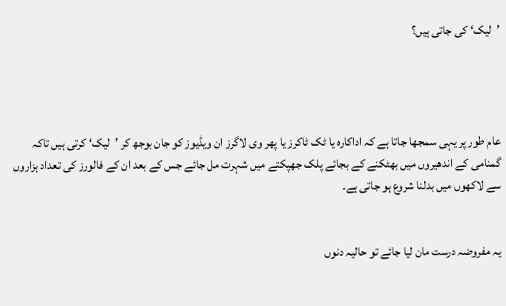’لیک‘ کی جاتی ہیں؟




عام طور پر یہی سمجھا جاتا ہے کہ اداکارہ یا ٹک ٹاکرز یا پھر وی لاگرز ان ویڈیوز کو جان بوجھ کر ’لیک‘ کرتی ہیں تاکہ گمنامی کے اندھیروں میں بھٹکنے کے بجائے پلک جھپکتے میں شہرت مل جائے جس کے بعد ان کے فالورز کی تعداد ہزاروں سے لاکھوں میں بدلنا شروع ہو جاتی ہے۔


یہ مفروضہ درست مان لیا جائے تو حالیہ دنوں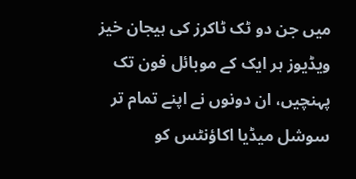میں جن دو ٹک ٹاکرز کی ہیجان خیز ویڈیوز ہر ایک کے موبائل فون تک پہنچیں، ان دونوں نے اپنے تمام تر سوشل میڈیا اکاؤنٹس کو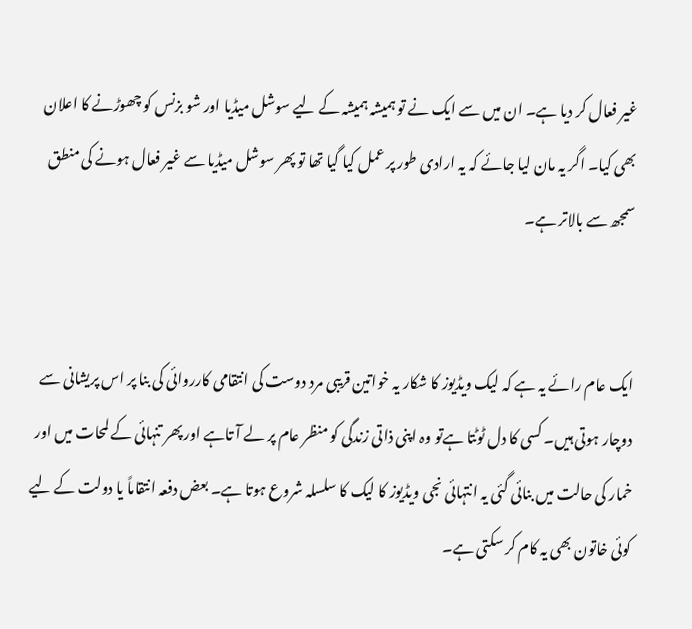غیر فعال کر دیا ہے۔ ان میں سے ایک نے تو ہمیشہ ہمیشہ کے لیے سوشل میڈیا اور شو بزنس کو چھوڑنے کا اعلان بھی کیا۔ اگر یہ مان لیا جائے کہ یہ ارادی طور پر عمل کیا گیا تھا تو پھر سوشل میڈیا سے غیر فعال ہونے کی منطق سمجھ سے بالاتر ہے۔


ایک عام رائے یہ ہے کہ لیک ویڈیوز کا شکار یہ خواتین قریبی مرد دوست کی انتقامی کارروائی کی بنا پر اس پریشانی سے دوچار ہوتی ہیں۔ کسی کا دل ٹوٹتا ہےتو وہ اپنی ذاتی زندگی کو منظر عام پر لے آ تاہے اور پھر تنہائی کے لمحات میں اور خمار کی حالت میں بنائی گئی یہ انتہائی نجی ویڈیوز کا لیک کا سلسلہ شروع ہوتا ہے۔ بعض دفعہ انتقاماً یا دولت کے لیے کوئی خاتون بھی یہ کام کر سکتی ہے۔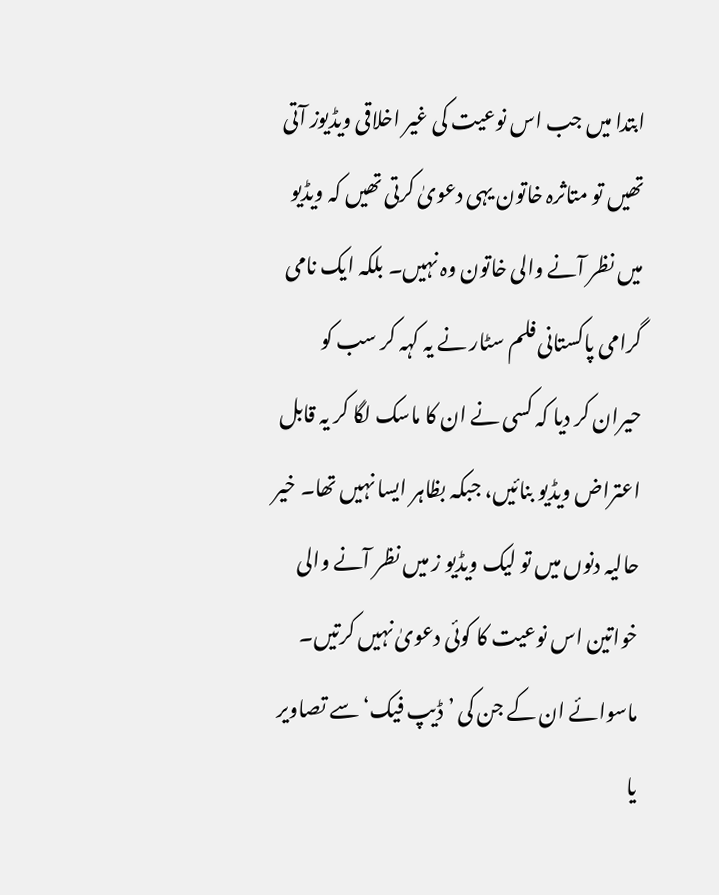ابتدا میں جب اس نوعیت کی غیر اخلاقی ویڈیوز آتی تھیں تو متاثرہ خاتون یہی دعویٰ کرتی تھیں کہ ویڈیو میں نظر آنے والی خاتون وہ نہیں۔ بلکہ ایک نامی گرامی پاکستانی فلم سٹار نے یہ کہہ کر سب کو حیران کر دیا کہ کسی نے ان کا ماسک لگا کر یہ قابل اعتراض ویڈیو بنائیں، جبکہ بظاہر ایسا نہیں تھا۔ خیر حالیہ دنوں میں تو لیک ویڈیو ز میں نظر آنے والی خواتین اس نوعیت کا کوئی دعویٰ نہیں کرتیں۔ ماسوائے ان کے جن کی ’ڈیپ فیک‘ سے تصاویر یا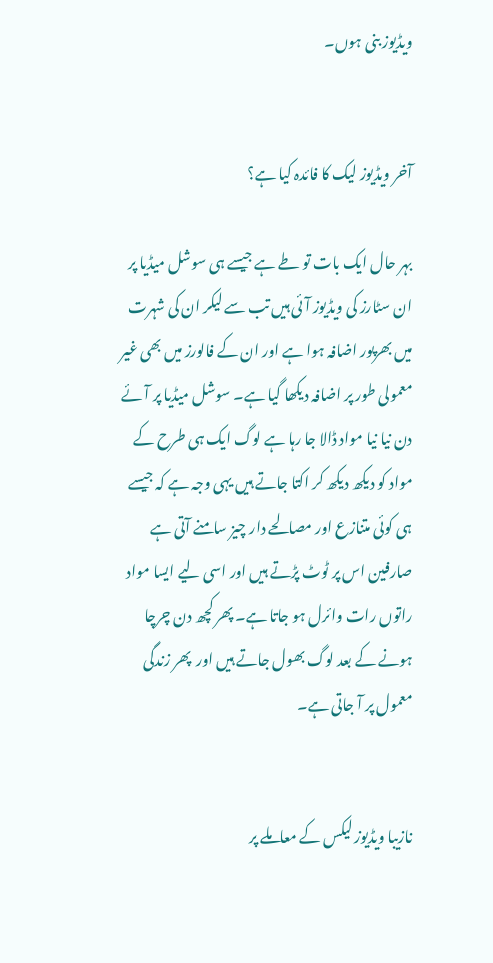ویڈیوز بنی ہوں۔


آخر ویڈیوز لیک کا فائدہ کیا ہے؟

بہر حال ایک بات تو طے ہے جیسے ہی سوشل میڈیا پر ان سٹارز کی ویڈیوز آئی ہیں تب سے لیکر ان کی شہرت میں بھرپور اضافہ ہوا ہے اور ان کے فالورز میں بھی غیر معمولی طور پر اضافہ دیکھا گیا ہے۔ سوشل میڈیا پر آئے دن نیا نیا مواد ڈالا جا رہا ہے لوگ ایک ہی طرح کے مواد کو دیکھ دیکھ کر اکتا جاتے ہیں یہی وجہ ہے کہ جیسے ہی کوئی متنازع اور مصالحے دار چیز سامنے آتی ہے صارفین اس پر ٹوٹ پڑتے ہیں اور اسی لیے ایسا مواد راتوں رات وائرل ہو جاتا ہے۔ پھر کچھ دن چرچا ہونے کے بعد لوگ بھول جاتے ہیں اور  پھر زندگی معمول پر آ جاتی ہے۔


نازیبا ویڈیوز لیکس کے معاملے پر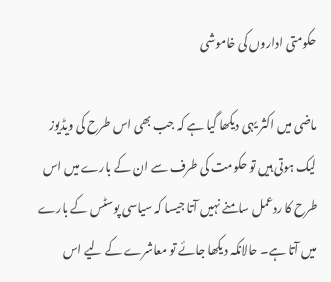حکومتی اداروں کی خاموشی

ماضی میں اکثر یہی دیکھا گیا ہے کہ جب بھی اس طرح کی ویڈیوز لیک ہوتی ہیں تو حکومت کی طرف سے ان کے بارے میں اس طرح کا ردعمل سامنے نہیں آتا جیسا کہ سیاسی پوسٹس کے بارے میں آتا ہے۔ حالانکہ دیکھا جائے تو معاشرے کے لیے اس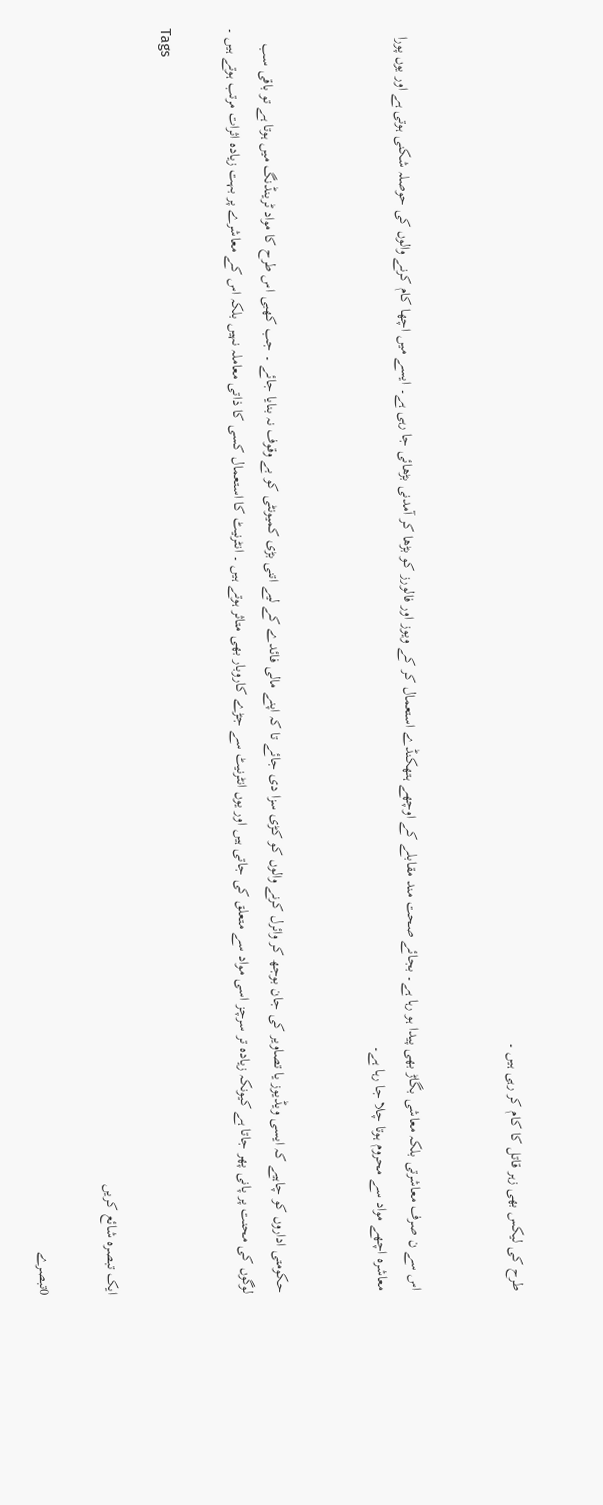طرح کی لیکس بھی زہر قاتل کا کام کر رہی ہیں ۔


اس سے ن صرف معاشرتی بلکہ معاشی بگاڑ بھی پیدا ہو رہا ہے۔ بجائے صحت مند مقابلے کے اوچھے ہتھکنڈے استعمال کر کے ویوز اور فالورز کو بڑھا کر آمدنی بڑھائی جا رہی ہے۔ ایسے میں اچھا کام کرنے والوں کی حوصلہ شکنی ہوتی ہے اور یوں پورا معاشرہ اچھے مواد سے محروم ہوتا چلا جا رہا ہے۔


حکومتی اداروں کو چاہیے کہ ایسی ویڈیوز یا تصاویر کی جان بوجھ کر وائرل کرنے والوں کو کڑی سزا دی جائے تا کہ اپنے مالی فائدے کے لیے اتنی بڑی کمیونٹی کو بے وقوف نہ بنایا جائے ۔ جب کھبی اس طرح کا مواد ٹرینڈنگ میں ہوتا ہے تو باقی سب لوگوں کی محنت پر پانی پھر جاتا ہے کیونکہ زیادہ تر سرچز اسی مواد سے متعلق کی جاتی ہیں اور یوں انٹرنیٹ سے جڑے کاروبار بھی متاثر ہوتے ہیں ۔ انٹرنیٹ کا استعمال کسی کا ذاتی معاملہ نہیں بلکہ اس کے معاشرے پر بہت زیادہ اثرات مرتب ہوتے ہیں ۔

Tags

ایک تبصرہ شائع کریں

0تبصرے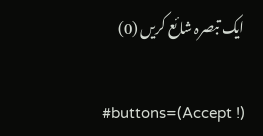ایک تبصرہ شائع کریں (0)

#buttons=(Accept !)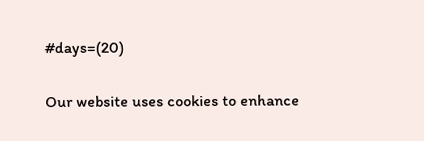#days=(20)

Our website uses cookies to enhance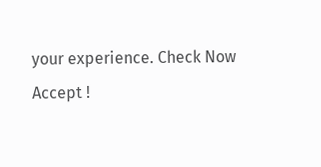your experience. Check Now
Accept !